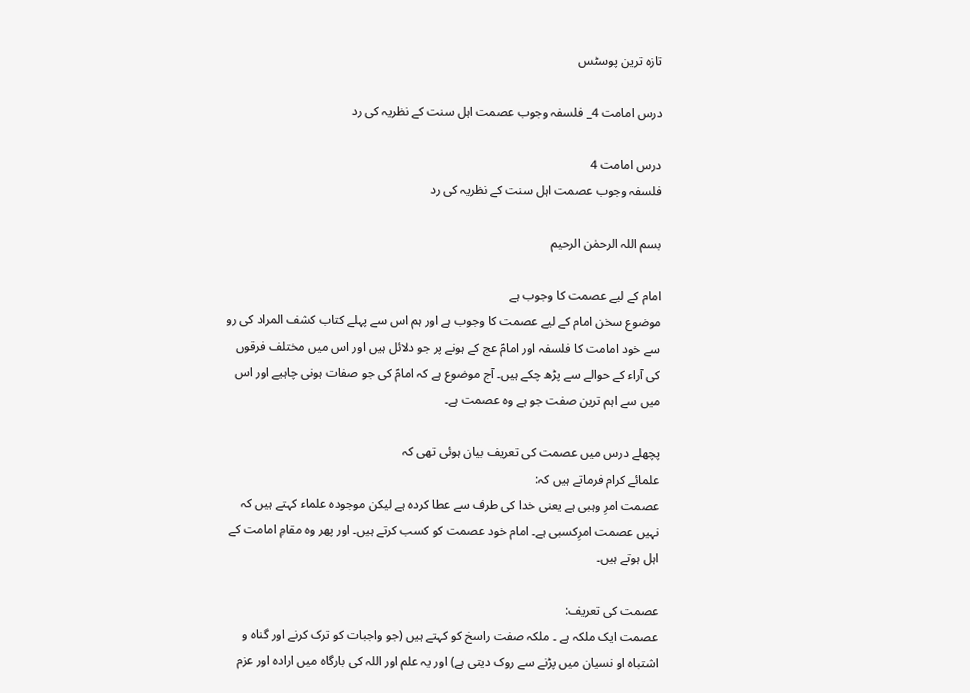تازہ ترین پوسٹس

درس امامت 4_ فلسفہ وجوب عصمت اہل سنت کے نظریہ کی رد

درس امامت 4
فلسفہ وجوب عصمت اہل سنت کے نظریہ کی رد

بسم اللہ الرحمٰن الرحیم

امام کے لیے عصمت کا وجوب ہے
موضوع سخن امام کے لیے عصمت کا وجوب ہے اور ہم اس سے پہلے کتاب کشف المراد کی رو سے خود امامت کا فلسفہ اور امامؑ عج کے ہونے پر جو دلائل ہیں اور اس میں مختلف فرقوں کی آراء کے حوالے سے پڑھ چکے ہیں۔ آج موضوع ہے کہ امامؑ کی جو صفات ہونی چاہیے اور اس میں سے اہم ترین صفت جو ہے وہ عصمت ہے۔

پچھلے درس میں عصمت کی تعریف بیان ہوئی تھی کہ
علمائے کرام فرماتے ہیں کہ:
عصمت امرِ وہبی ہے یعنی خدا کی طرف سے عطا کردہ ہے لیکن موجودہ علماء کہتے ہیں کہ نہیں عصمت امرِکسبی ہے۔ امام خود عصمت کو کسب کرتے ہیں۔ اور پھر وہ مقامِ امامت کے اہل ہوتے ہیں۔

عصمت کی تعریف:
عصمت ایک ملکہ ہے ۔ ملکہ صفت راسخ کو کہتے ہیں (جو واجبات کو ترک کرنے اور گناہ و اشتباہ او نسیان میں پڑنے سے روک دیتی ہے) اور یہ علم اور اللہ کی بارگاہ میں ارادہ اور عزم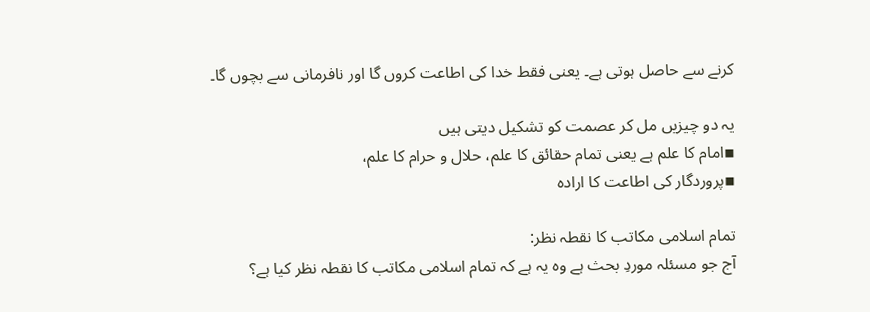کرنے سے حاصل ہوتی ہے۔ یعنی فقط خدا کی اطاعت کروں گا اور نافرمانی سے بچوں گا۔

یہ دو چیزیں مل کر عصمت کو تشکیل دیتی ہیں
▪امام کا علم ہے یعنی تمام حقائق کا علم، حلال و حرام کا علم،
▪پروردگار کی اطاعت کا ارادہ

تمام اسلامی مکاتب کا نقطہ نظر:
آج جو مسئلہ موردِ بحث ہے وہ یہ ہے کہ تمام اسلامی مکاتب کا نقطہ نظر کیا ہے؟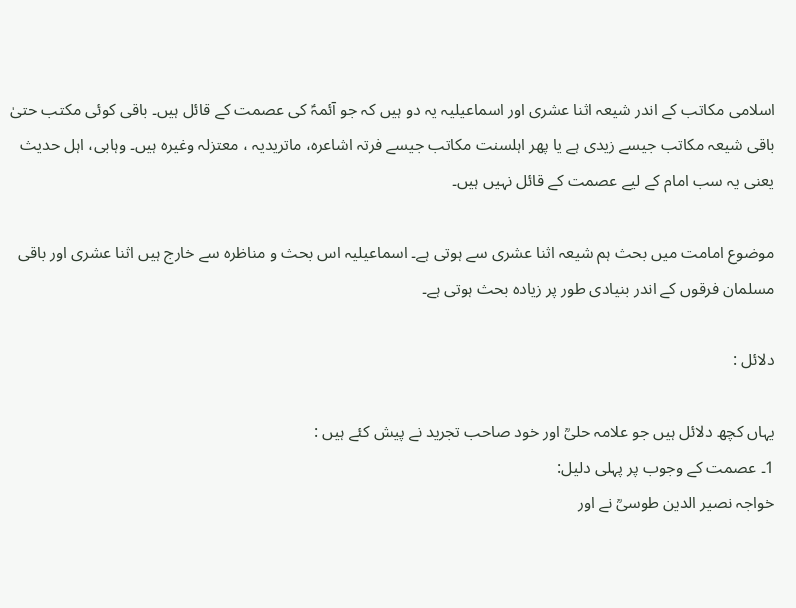اسلامی مکاتب کے اندر شیعہ اثنا عشری اور اسماعیلیہ یہ دو ہیں کہ جو آئمہؑ کی عصمت کے قائل ہیں۔ باقی کوئی مکتب حتیٰ باقی شیعہ مکاتب جیسے زیدی ہے یا پھر اہلسنت مکاتب جیسے فرتہ اشاعرہ، ماتریدیہ ، معتزلہ وغیرہ ہیں۔ وہابی، اہل حدیث یعنی یہ سب امام کے لیے عصمت کے قائل نہیں ہیں۔

موضوع امامت میں بحث ہم شیعہ اثنا عشری سے ہوتی ہے۔ اسماعیلیہ اس بحث و مناظرہ سے خارج ہیں اثنا عشری اور باقی مسلمان فرقوں کے اندر بنیادی طور پر زیادہ بحث ہوتی ہے۔

دلائل :

یہاں کچھ دلائل ہیں جو علامہ حلیؒ اور خود صاحب تجرید نے پیش کئے ہیں :
1۔ عصمت کے وجوب پر پہلی دلیل:
خواجہ نصیر الدین طوسیؒ نے اور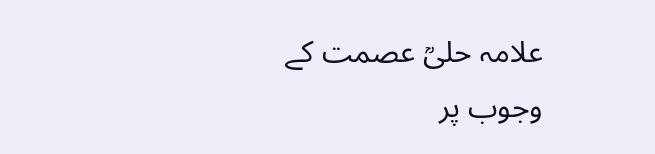علامہ حلیؒ عصمت کے وجوب پر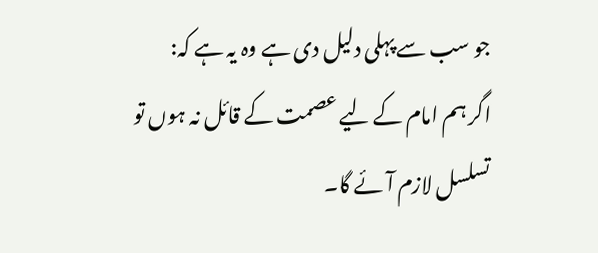جو سب سے پہلی دلیل دی ہے وہ یہ ہے کہ:
اگر ہم امام کے لیے عصمت کے قائل نہ ہوں تو تسلسل لازم آئے گا۔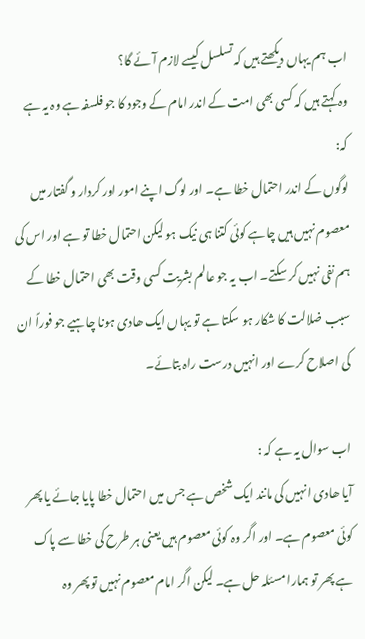اب ہم یہاں دیکھتے ہیں کہ تسلسل کیسے لازم آئے گا؟
وہ کہتے ہیں کہ کسی بھی امت کے اندر امام کے وجود کا جو فلسفہ ہے وہ یہ ہے کہ:
لوگوں کے اندر احتمال خطا ہے۔ اور لوگ اپنے امور اور کردار و گفتار میں معصوم نہیں ہیں چاہے کوئی کتنا ہی نیک ہو لیکن احتمال خطا تو ہے اور اس کی ہم نفی نہیں کر سکتے۔ اب یہ جو عالم بشریت کسی وقت بھی احتمال خطا کے سبب ضلالت کا شکار ہو سکتا ہے تو یہاں ایک ھادی ہونا چاہیے جو فوراً ان کی اصلاح کرے اور انہیں درست راہ بتائے۔

اب سوال یہ ہے کہ :
آیا ھادی انہیں کی مانند ایک شخص ہے جس میں احتمال خطا پایا جائے یا پھر کوئی معصوم ہے۔ اور اگر وہ کوئی معصوم ہیں یعنی ہر طرح کی خطا سے پاک ہے پھر تو ہمارا مسئلہ حل ہے۔ لیکن اگر امام معصوم نہیں تو پھر وہ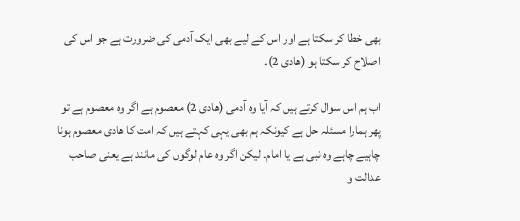بھی خطا کر سکتا ہے اور اس کے لیے بھی ایک آدمی کی ضرورت ہے جو اس کی اصلاح کر سکتا ہو (ھادی 2)۔

اب ہم اس سوال کرتے ہیں کہ آیا وہ آدمی (ھادی 2) معصوم ہے اگر وہ معصوم ہے تو پھر ہمارا مسئلہ حل ہے کیونکہ ہم بھی یہی کہتے ہیں کہ امت کا ھادی معصوم ہونا چاہیے چاہے وہ نبی ہے یا امام۔ لیکن اگر وہ عام لوگوں کی مانند ہے یعنی صاحب عدالت و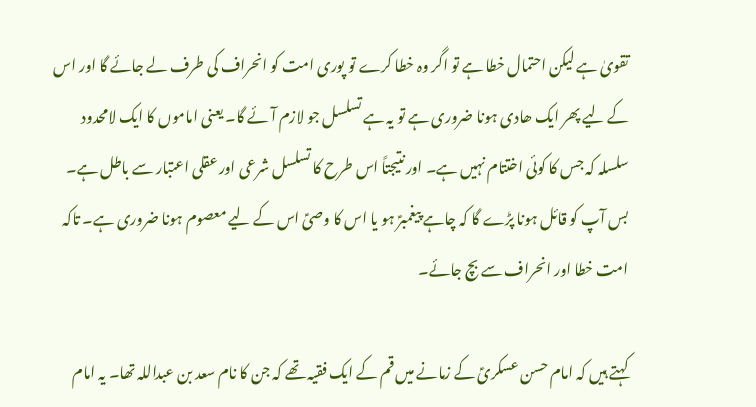تقویٰ ہے لیکن احتمال خطا ہے تو اگر وہ خطا کرے تو پوری امت کو انحراف کی طرف لے جائے گا اور اس کے لیے پھر ایک ھادی ہونا ضروری ہے تو یہ ہے تسلسل جو لازم آئے گا۔ یعنی اماموں کا ایک لامحدود سلسلہ کہ جس کا کوئی اختتام نہیں ہے۔ اور نتیجتاً اس طرح کا تسلسل شرعی اور عقلی اعتبار سے باطل ہے۔ بس آپ کو قائل ہونا پڑے گا کہ چاہے پیغمبرؑ ہو یا اس کا وصیؑ اس کے لیے معصوم ہونا ضروری ہے۔ تاکہ امت خطا اور انحراف سے بچ جائے۔

کہتے ہیں کہ امام حسن عسکریؑ کے زمانے میں قم کے ایک فقیہ تھے کہ جن کا نام سعد بن عبداللہ تھا۔ یہ امام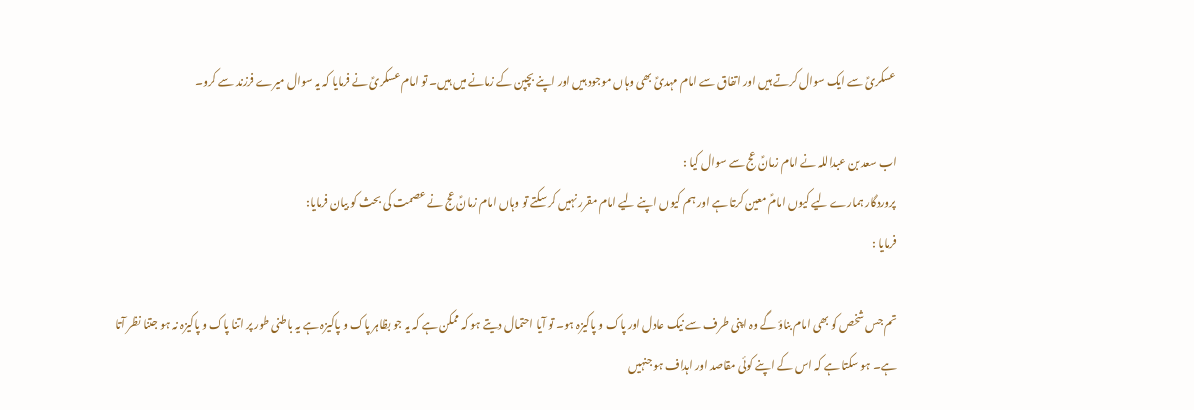عسکریؑ سے ایک سوال کرتے ہیں اور اتفاق سے امام مہدیؑ بھی وہاں موجود ہیں اور اپنے بچپن کے زمانے میں ہیں۔ تو امام عسکریؑ نے فرمایا کہ یہ سوال میرے فرزند سے کرو۔

اب سعد بن عبداللہ نے امام زمانؑ عج سے سوال کیا :
پروردگار ہمارے لیے کیوں امامؑ معین کرتا ہے اور ہم کیوں اپنے لیے امام مقرر نہیں کر سکتے تو وہاں امام زمانؑ عج نے عصمت کی بحث کو بیان فرمایا:
فرمایا :

تم جس شخص کو بھی امام بناؤ گے وہ اپنی طرف سے نیک عادل اور پاک و پاکیزہ ہو۔ تو آیا احتمال دیتے ہو کہ ممکن ہے کہ یہ جو بظاہر پاک و پاکیزہ ہے یہ باطنی طور پر اتنا پاک و پاکیزہ نہ ہو جتنا نظر آتا ہے۔ ہو سکتا ہے کہ اس کے اپنے کوئی مقاصد اور اہداف ہو جنہیں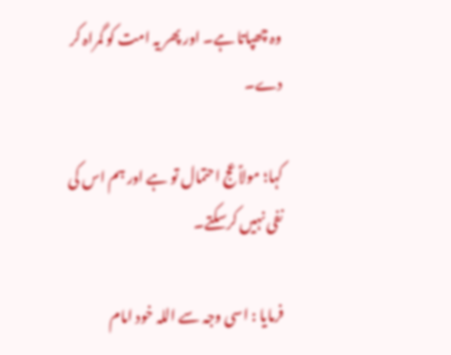وہ چھپاتا ہے۔ اور پھر یہ امت کو گمراہ کر دے۔

کہا؛ مولاؑ عج احتمال تو ہے اور ہم اس کی نفی نہیں کرسکتے۔

فرمایا : اسی وجہ سے اللہ خود امام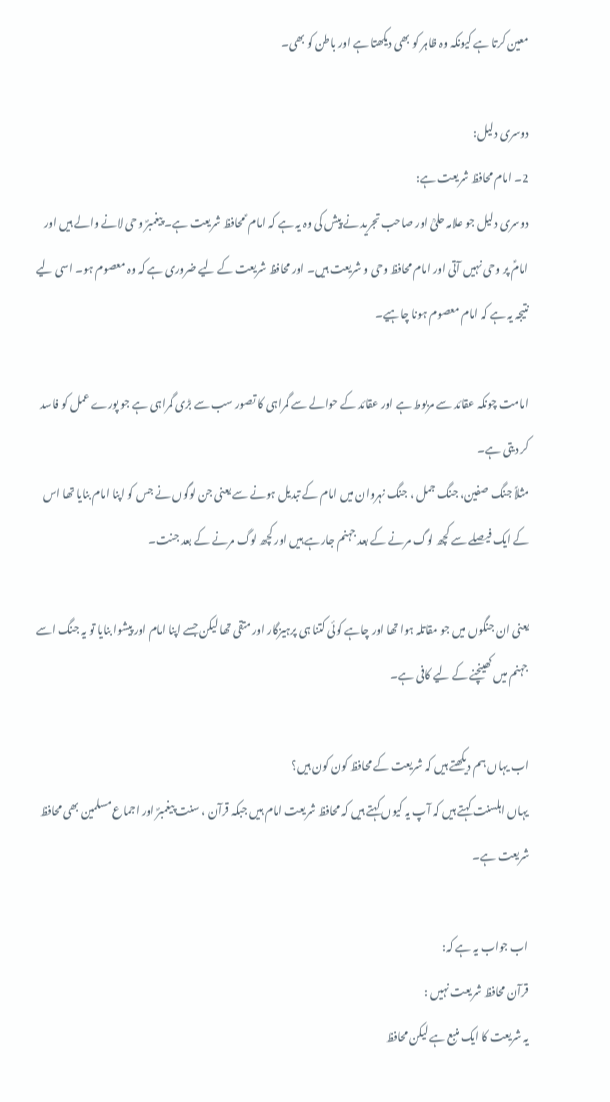معین کرتا ہے کیونکہ وہ ظاہر کو بھی دیکھتا ہے اور باطن کو بھی۔

دوسری دلیل:
2۔ امام محافظ شریعت ہے:
دوسری دلیل جو علامہ حلیؒ اور صاحب تجرید نے پیش کی وہ یہ ہے کہ امام ؑ محافظ شریعت ہے۔ پیغمبرؐ وحی لانے والے ہیں اور امامؑ پر وحی نہیں آتی اور امام محافظ وحی و شریعت ہیں۔ اور محافظ شریعت کے لیے ضروری ہے کہ وہ معصوم ہو۔ اسی لیے نتیجہ یہ ہے کہ امام معصوم ہونا چاہیے۔

امامت چونکہ عقائد سے مربوط ہے اور عقائد کے حوالے سے گمراہی کا تصور سب سے بڑی گمراہی ہے جو پورے عمل کو فاسد کر دیتی ہے۔
مثلاً جنگ صفین، جنگ جمل ، جنگ نہروان میں امام کے تبدیل ہونے سے یعنی جن لوگوں نے جس کو اپنا امام بنایا تھا اس کے ایک فیصلے سے کچھ لوگ مرنے کے بعد جہنم جارہے ہیں اور کچھ لوگ مرنے کے بعد جنت۔

یعنی ان جنگوں میں جو مقاتلہ ہوا تھا اور چاہے کوئی کتنا ہی پرہیزگار اور متقی تھا لیکن جسے اپنا امام اور پیشوا بنایا تو یہ جنگ اسے جہنم میں کھینچنے کے لیے کافی ہے۔

اب یہاں ہم دیکھتے ہیں کہ شریعت کے محافظ کون کون ہیں؟
یہاں اہلسنت کہتے ہیں کہ آپ یہ کیوں کہتے ہیں کہ محافظ شریعت امام ہیں جبکہ قرآن ، سنت پیغمبرؐ اور اجماع مسلمین بھی محافظ شریعت ہے۔

اب جواب یہ ہے کہ:
قرآن محافظ شریعت نہیں :
یہ شریعت کا ایک منبع ہے لیکن محافظ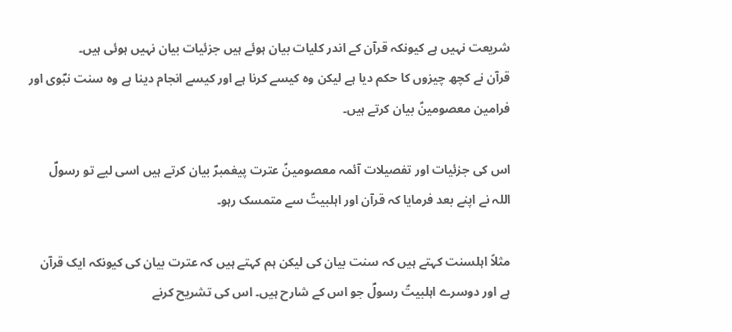شریعت نہیں ہے کیونکہ قرآن کے اندر کلیات بیان ہوئے ہیں جزئیات بیان نہیں ہوئی ہیں۔
قرآن نے کچھ چیزوں کا حکم دیا ہے لیکن وہ کیسے کرنا ہے اور کیسے انجام دینا ہے وہ سنت نبؐوی اور فرامین معصومینؑ بیان کرتے ہیں۔

اس کی جزئیات اور تفصیلات آئمہ معصومینؑ عترت پیغمبرؐ بیان کرتے ہیں اسی لیے تو رسولؐ اللہ نے اپنے بعد فرمایا کہ قرآن اور اہلبیتؑ سے متمسک رہو۔

مثلاً اہلسنت کہتے ہیں کہ سنت بیان کی لیکن ہم کہتے ہیں کہ عترت بیان کی کیونکہ ایک قرآن ہے اور دوسرے اہلبیتؑ رسولؐ جو اس کے شارح ہیں۔ اس کی تشریح کرنے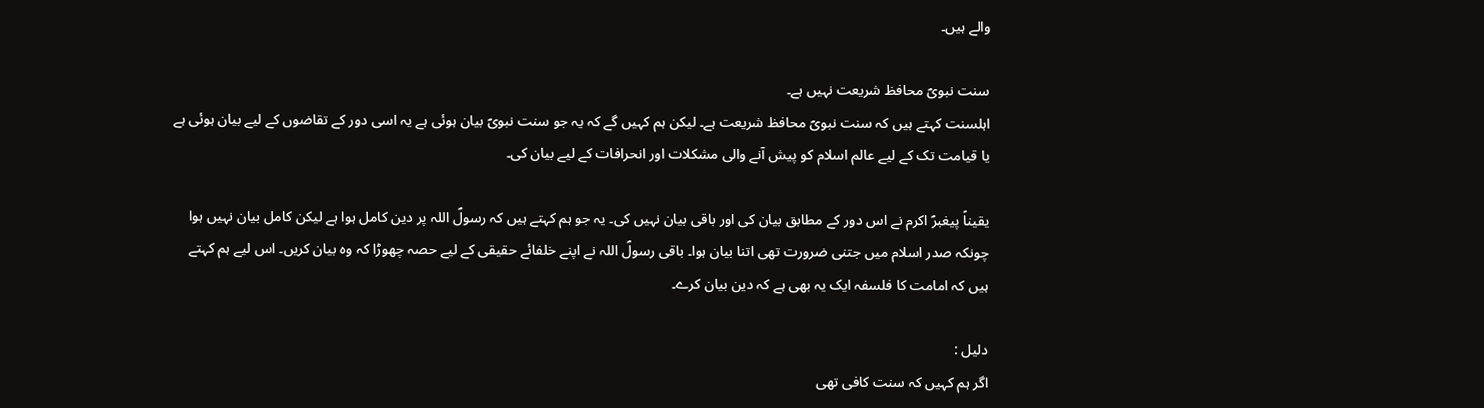والے ہیں۔

سنت نبویؐ محافظ شریعت نہیں ہے۔
اہلسنت کہتے ہیں کہ سنت نبویؐ محافظ شریعت ہے۔ لیکن ہم کہیں گے کہ یہ جو سنت نبویؐ بیان ہوئی ہے یہ اسی دور کے تقاضوں کے لیے بیان ہوئی ہے یا قیامت تک کے لیے عالم اسلام کو پیش آنے والی مشکلات اور انحرافات کے لیے بیان کی۔

یقیناً پیغبرؐ اکرم نے اس دور کے مطابق بیان کی اور باقی بیان نہیں کی۔ یہ جو ہم کہتے ہیں کہ رسولؐ اللہ پر دین کامل ہوا ہے لیکن کامل بیان نہیں ہوا چونکہ صدر اسلام میں جتنی ضرورت تھی اتنا بیان ہوا۔ باقی رسولؐ اللہ نے اپنے خلفائے حقیقی کے لیے حصہ چھوڑا کہ وہ بیان کریں۔ اس لیے ہم کہتے ہیں کہ امامت کا فلسفہ ایک یہ بھی ہے کہ دین بیان کرے۔

دلیل :
اگر ہم کہیں کہ سنت کافی تھی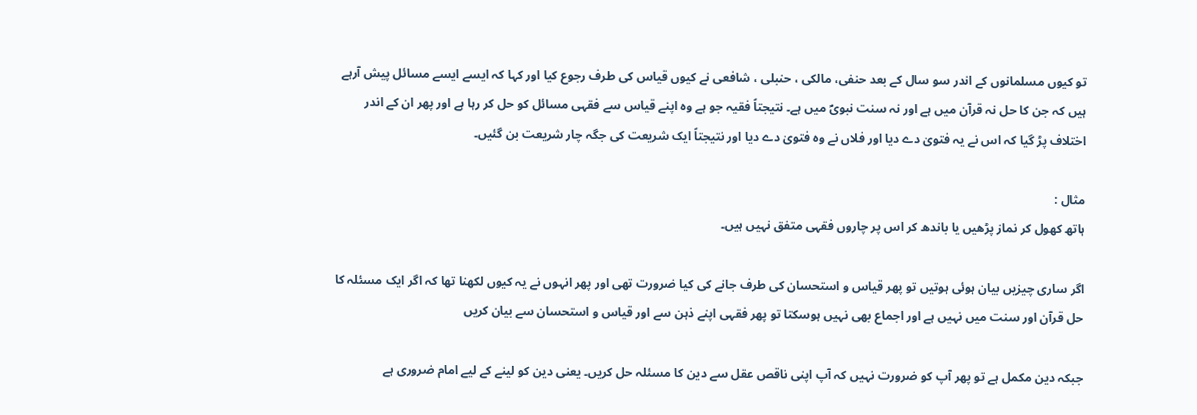تو کیوں مسلمانوں کے اندر سو سال کے بعد حنفی، مالکی ، حنبلی ، شافعی نے کیوں قیاس کی طرف رجوع کیا اور کہا کہ ایسے ایسے مسائل پیش آرہے ہیں کہ جن کا حل نہ قرآن میں ہے اور نہ سنت نبویؐ میں ہے۔ نتیجتاً فقیہ جو ہے وہ اپنے قیاس سے فقہی مسائل کو حل کر رہا ہے اور پھر ان کے اندر اختلاف پڑ گیا کہ اس نے یہ فتویٰ دے دیا اور فلاں نے وہ فتویٰ دے دیا اور نتیجتاً ایک شریعت کی جگہ چار شریعت بن گئیں۔

مثال :
ہاتھ کھول کر نماز پڑھیں یا باندھ کر اس پر چاروں فقہی متفق نہیں ہیں۔

اگر ساری چیزیں بیان ہوئی ہوتیں تو پھر قیاس و استحسان کی طرف جانے کی کیا ضرورت تھی اور پھر انہوں نے یہ کیوں لکھنا تھا کہ اگر ایک مسئلہ کا حل قرآن اور سنت میں نہیں ہے اور اجماع بھی نہیں ہوسکتا تو پھر فقہی اپنے ذہن سے اور قیاس و استحسان سے بیان کریں

جبکہ دین مکمل ہے تو پھر آپ کو ضرورت نہیں کہ آپ اپنی ناقص عقل سے دین کا مسئلہ حل کریں۔ یعنی دین کو لینے کے لیے امام ضروری ہے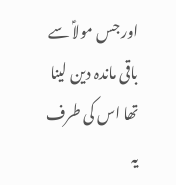اور جس مولاؑ سے باقی ماندہ دین لینا تھا اس کی طرف یہ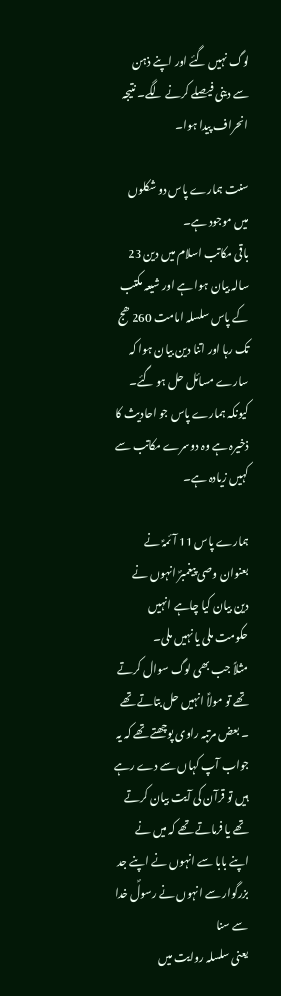لوگ نہیں گئے اور اپنے ذہن سے دینی فیصلے کرنے لگے۔ نتیجہ انحراف پیدا ہوا۔

سنت ہمارے پاس دو شکلوں میں موجود ہے۔
باقی مکاتب اسلام میں دین 23 سالہ بیان ہوا ہے اور شیعہ مکتب کے پاس سلسلہ امامت 260 ھج تک رہا اور اتنا دین بیان ہوا کہ سارے مسائل حل ہو گئے۔ کیونکہ ہمارے پاس جو احادیث کا ذخیرہ ہے وہ دوسرے مکاتب سے کہیں زیادہ ہے۔

ہمارے پاس 11 آئمہؑ نے بعنوان وصی پیغمبرؐ انہوں نے دین بیان کیا چاہے انہیں حکومت ملی یا نہیں ملی۔
مثلاً جب بھی لوگ سوال کرتے تھے تو مولاؑ انہیں حل بتاتے تھے ۔ بعض مرتبہ راوی پوچھتے تھے کہ یہ جواب آپ کہاں سے دے رہے ہیں تو قرآن کی آیت بیان کرتے تھے یا فرماتے تھے کہ میں نے اپنے بابا سے انہوں نے اپنے جد بزرگوار سے انہوں نے رسولؐ خدا سے سنا
یعنی سلسلہ روایت میں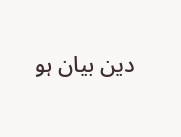دین بیان ہو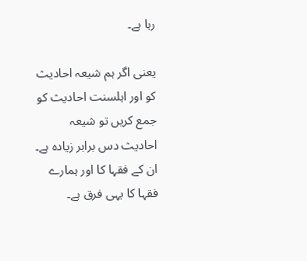رہا ہے۔

یعنی اگر ہم شیعہ احادیث کو اور اہلسنت احادیث کو جمع کریں تو شیعہ احادیث دس برابر زیادہ ہے۔ ان کے فقہا کا اور ہمارے فقہا کا یہی فرق ہے۔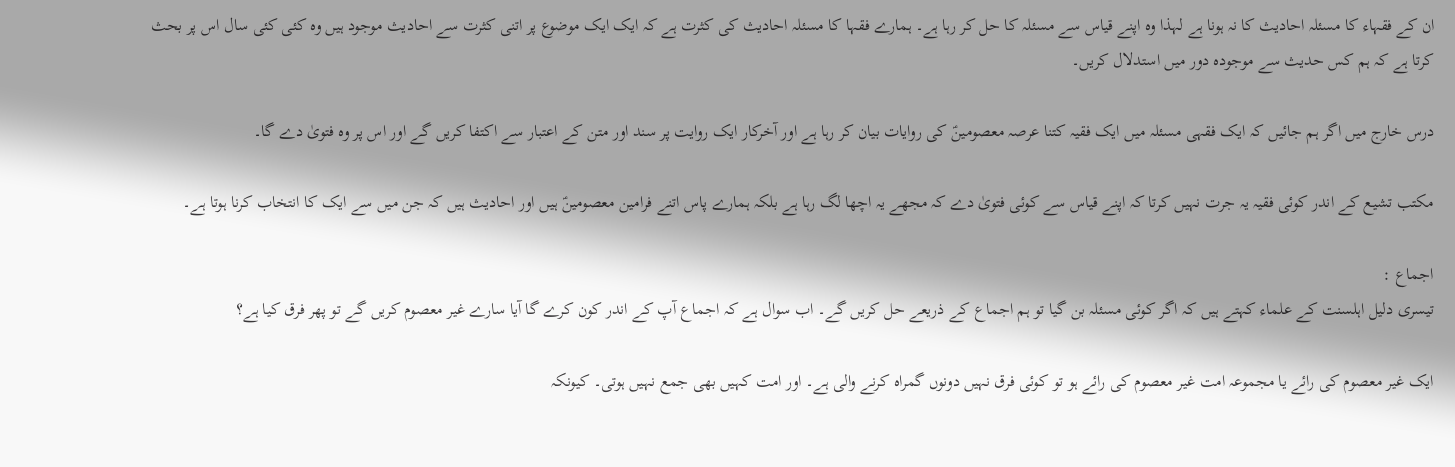ان کے فقہاء کا مسئلہ احادیث کا نہ ہونا ہے لہذا وہ اپنے قیاس سے مسئلہ کا حل کر رہا ہے۔ ہمارے فقہا کا مسئلہ احادیث کی کثرت ہے کہ ایک ایک موضوع پر اتنی کثرت سے احادیث موجود ہیں وہ کئی کئی سال اس پر بحث کرتا ہے کہ ہم کس حدیث سے موجودہ دور میں استدلال کریں۔

درس خارج میں اگر ہم جائیں کہ ایک فقہی مسئلہ میں ایک فقیہ کتنا عرصہ معصومینؑ کی روایات بیان کر رہا ہے اور آخرکار ایک روایت پر سند اور متن کے اعتبار سے اکتفا کریں گے اور اس پر وہ فتویٰ دے گا۔

مکتب تشیع کے اندر کوئی فقیہ یہ جرت نہیں کرتا کہ اپنے قیاس سے کوئی فتویٰ دے کہ مجھے یہ اچھا لگ رہا ہے بلکہ ہمارے پاس اتنے فرامین معصومینؑ ہیں اور احادیث ہیں کہ جن میں سے ایک کا انتخاب کرنا ہوتا ہے۔

اجماع :
تیسری دلیل اہلسنت کے علماء کہتے ہیں کہ اگر کوئی مسئلہ بن گیا تو ہم اجماع کے ذریعے حل کریں گے۔ اب سوال ہے کہ اجماع آپ کے اندر کون کرے گا آیا سارے غیر معصوم کریں گے تو پھر فرق کیا ہے؟

ایک غیر معصوم کی رائے یا مجموعہ امت غیر معصوم کی رائے ہو تو کوئی فرق نہیں دونوں گمراہ کرنے والی ہے۔ اور امت کہیں بھی جمع نہیں ہوتی۔ کیونکہ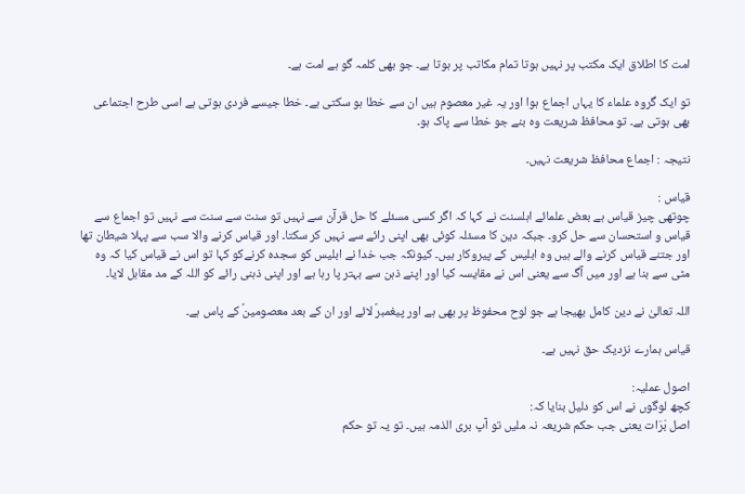امت کا اطلاق ایک مکتب پر نہیں ہوتا تمام مکاتب پر ہوتا ہے۔ جو بھی کلمہ گو ہے امت ہے۔

تو ایک گروہ علماء کا یہاں اجماع ہوا اور یہ غیر معصوم ہیں ان سے خطا ہو سکتی ہے۔ خطا جیسے فردی ہوتی ہے اسی طرح اجتماعی بھی ہوتی ہے۔ تو محافظ شریعت وہ بنے جو خطا سے پاک ہو۔

نتیجہ : اجماع محافظ شریعت نہیں۔

قیاس :
چوتھی چیز قیاس ہے بعض علمائے اہلسنت نے کہا کہ اگر کسی مسئلے کا حل قرآن سے نہیں تو سنت سے سنت سے نہیں تو اجماع سے قیاس و استحسان سے حل کرو۔ جبکہ دین کا مسئلہ کوئی بھی اپنی رائے سے نہیں کر سکتا۔ اور قیاس کرنے والا سب سے پہلا شیطان تھا اور جتنے قیاس کرنے والے ہیں وہ ابلیس کے پیروکار ہیں۔ کیونکہ جب خدا نے ابلیس کو سجدہ کرنےکو کہا تو اس نے قیاس کیا کہ وہ مٹی سے بنا ہے اور میں آگ سے یعنی اس نے مقایسہ کیا اور اپنے ذہن سے بہتر پا رہا ہے اور اپنی ذہنی رائے کو اللہ کے مد مقابل لایا۔

اللہ تعالیٰ نے دین کامل بھیجا ہے جو لوح محفوظ پر بھی ہے اور پیغمبرؐ لائے اور ان کے بعد معصومینؑ کے پاس ہے۔

قیاس ہمارے نزدیک حق نہیں ہے۔

اصول عملیہ:
کچھ لوگوں نے اس کو دلیل بنایا کہ:
اصل بَرَات یعنی جب حکم شریعہ نہ ملیں تو آپ بری الذمہ ہیں۔ تو یہ تو حکم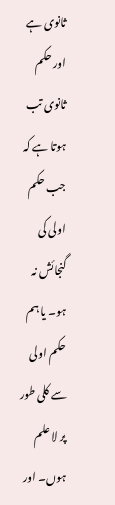ثانوی ہے اور حکم ثانوی تب ہوتا ہے کہ جب حکم اولی کی گنجائش نہ ہو۔ یا ہم حکم اولی سے کلی طور پر لا علم ہوں۔ اور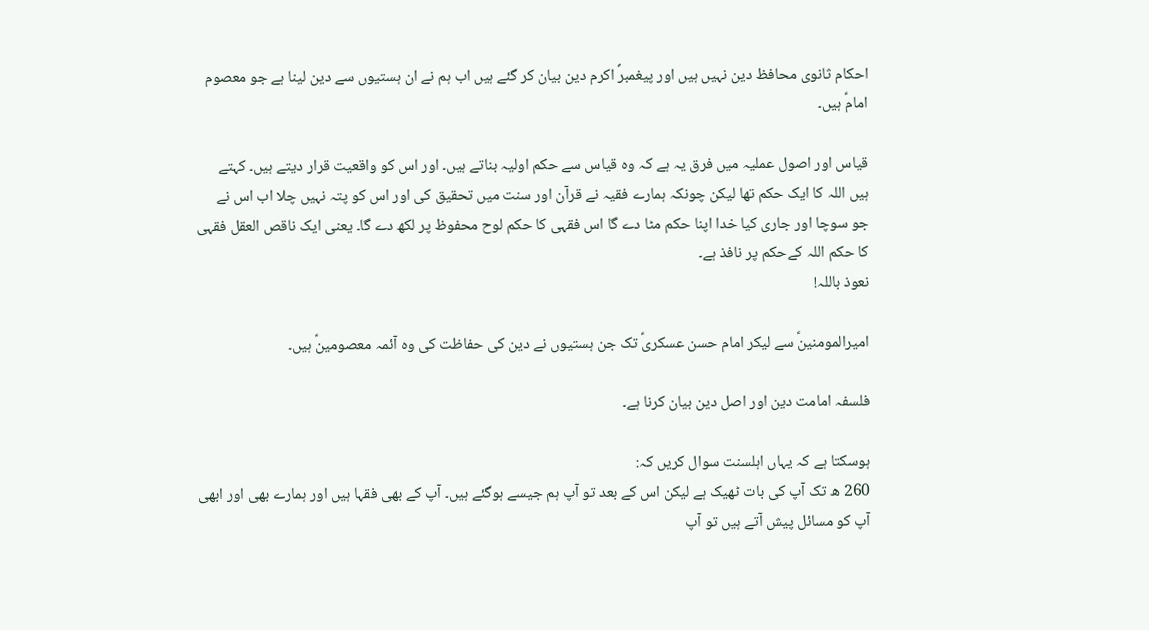احکام ثانوی محافظ دین نہیں ہیں اور پیغمبرؐ اکرم دین بیان کر گئے ہیں اب ہم نے ان ہستیوں سے دین لینا ہے جو معصوم امامؑ ہیں۔

قیاس اور اصول عملیہ میں فرق یہ ہے کہ وہ قیاس سے حکم اولیہ بناتے ہیں۔ اور اس کو واقعیت قرار دیتے ہیں۔ کہتے ہیں اللہ کا ایک حکم تھا لیکن چونکہ ہمارے فقیہ نے قرآن اور سنت میں تحقیق کی اور اس کو پتہ نہیں چلا اب اس نے جو سوچا اور جاری کیا خدا اپنا حکم مٹا دے گا اس فقہی کا حکم لوح محفوظ پر لکھ دے گا۔ یعنی ایک ناقص العقل فقہی کا حکم اللہ کےحکم پر نافذ ہے۔
نعوذ باللہ!

امیرالمومنینؑ سے لیکر امام حسن عسکریؑ تک جن ہستیوں نے دین کی حفاظت کی وہ آئمہ معصومینؑ ہیں۔

فلسفہ امامت دین اور اصل دین بیان کرنا ہے۔

ہوسکتا ہے کہ یہاں اہلسنت سوال کریں کہ:
260 ھ تک آپ کی بات ٹھیک ہے لیکن اس کے بعد تو آپ ہم جیسے ہوگئے ہیں۔ آپ کے بھی فقہا ہیں اور ہمارے بھی اور ابھی آپ کو مسائل پیش آتے ہیں تو آپ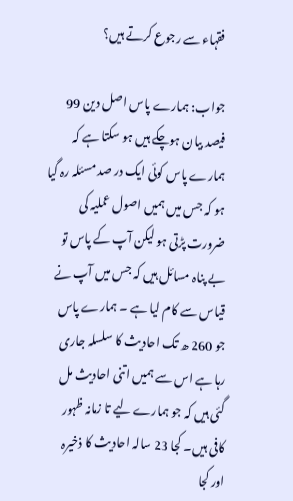فقہاء سے رجوع کرتے ہیں؟

جواب: ہمارے پاس اصل دین 99 فیصد بیان ہوچکے ہیں ہو سکتا ہے کہ ہمارے پاس کوئی ایک در صد مسئلہ رہ گیا ہو کہ جس میں ہمیں اصول عملیہ کی ضرورت پڑتی ہو لیکن آپ کے پاس تو بے پناہ مسائل ہیں کہ جس میں آپ نے قیاس سے کام لیا ہے ۔ ہمارے پاس جو 260 ھ تک احادیث کا سلسلہ جاری رہا ہے اس سے ہمیں اتنی احادیث مل گئی ہیں کہ جو ہمارے لیے تا زمانہ ظہور کافی ہیں۔ کجا 23 سالہ احادیث کا ذخیرہ اور کجا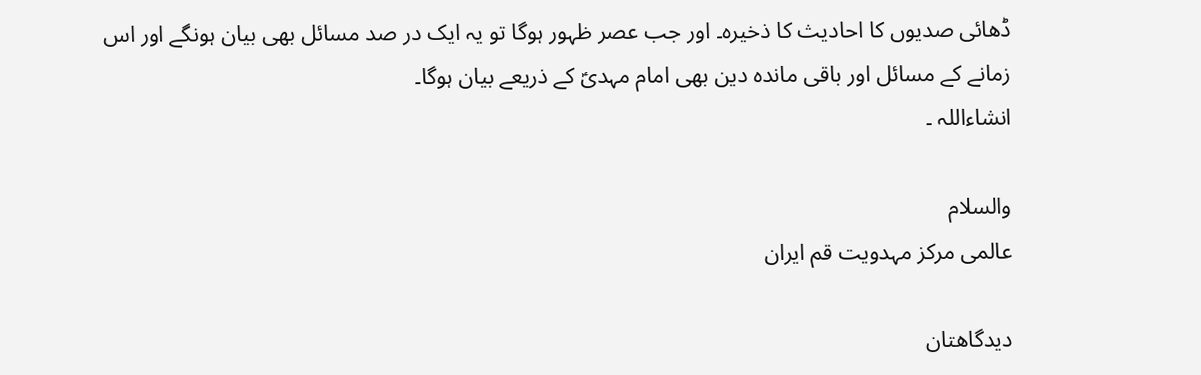ڈھائی صدیوں کا احادیث کا ذخیرہ۔ اور جب عصر ظہور ہوگا تو یہ ایک در صد مسائل بھی بیان ہونگے اور اس زمانے کے مسائل اور باقی ماندہ دین بھی امام مہدیؑ کے ذریعے بیان ہوگا۔
انشاءاللہ ۔

والسلام
عالمی مرکز مہدویت قم ایران

دیدگاهتان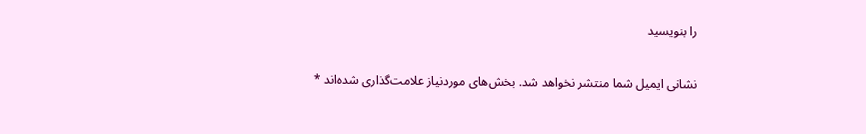را بنویسید

نشانی ایمیل شما منتشر نخواهد شد. بخش‌های موردنیاز علامت‌گذاری شده‌اند *